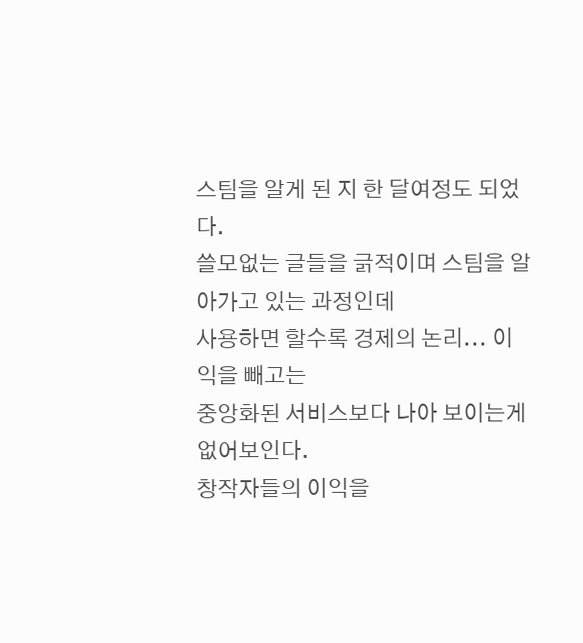스팀을 알게 된 지 한 달여정도 되었다.
쓸모없는 글들을 긁적이며 스팀을 알아가고 있는 과정인데
사용하면 할수록 경제의 논리... 이익을 빼고는
중앙화된 서비스보다 나아 보이는게 없어보인다.
창작자들의 이익을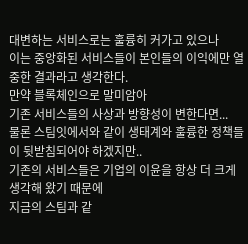대변하는 서비스로는 훌륭히 커가고 있으나
이는 중앙화된 서비스들이 본인들의 이익에만 열중한 결과라고 생각한다.
만약 블록체인으로 말미암아
기존 서비스들의 사상과 방향성이 변한다면...
물론 스팀잇에서와 같이 생태계와 훌륭한 정책들이 뒷받침되어야 하겠지만..
기존의 서비스들은 기업의 이윤을 항상 더 크게 생각해 왔기 때문에
지금의 스팀과 같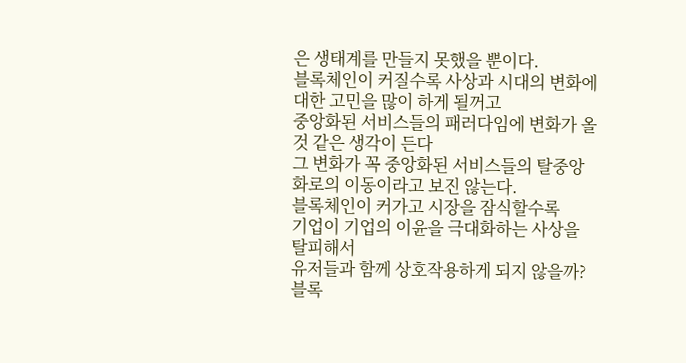은 생태계를 만들지 못했을 뿐이다.
블록체인이 커질수록 사상과 시대의 변화에 대한 고민을 많이 하게 될꺼고
중앙화된 서비스들의 패러다임에 변화가 올 것 같은 생각이 든다
그 변화가 꼭 중앙화된 서비스들의 탈중앙화로의 이동이라고 보진 않는다.
블록체인이 커가고 시장을 잠식할수록
기업이 기업의 이윤을 극대화하는 사상을 탈피해서
유저들과 함께 상호작용하게 되지 않을까?
블록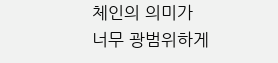체인의 의미가
너무 광범위하게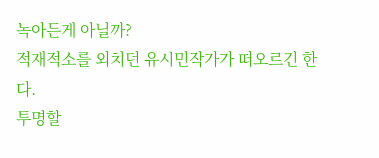녹아든게 아닐까?
적재적소를 외치던 유시민작가가 떠오르긴 한다.
투명할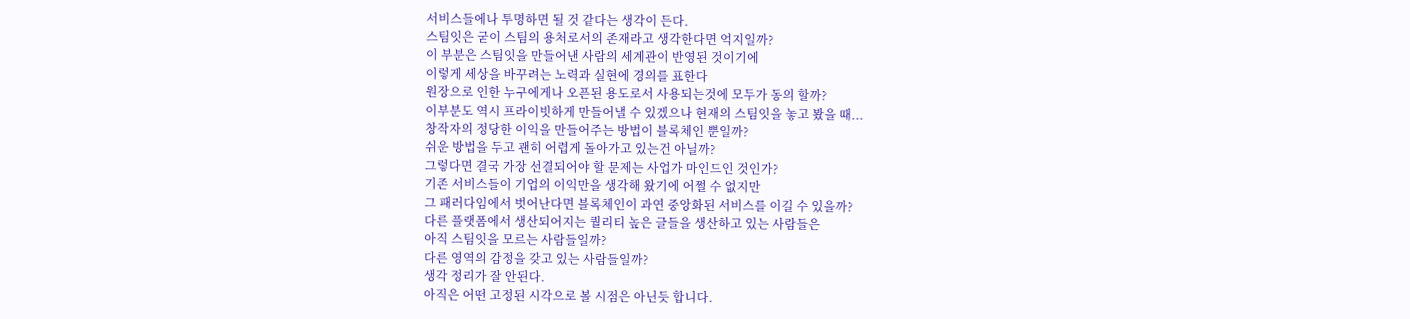서비스들에나 투명하면 될 것 같다는 생각이 든다.
스팀잇은 굳이 스팀의 용처로서의 존재라고 생각한다면 억지일까?
이 부분은 스팀잇을 만들어낸 사람의 세계관이 반영된 것이기에
이렇게 세상을 바꾸려는 노력과 실현에 경의를 표한다
원장으로 인한 누구에게나 오픈된 용도로서 사용되는것에 모두가 동의 할까?
이부분도 역시 프라이빗하게 만들어낼 수 있겠으나 현재의 스팀잇을 놓고 봤을 때...
창작자의 정당한 이익을 만들어주는 방법이 블록체인 뿐일까?
쉬운 방법을 두고 괜히 어렵게 돌아가고 있는건 아닐까?
그렇다면 결국 가장 선결되어야 할 문제는 사업가 마인드인 것인가?
기존 서비스들이 기업의 이익만을 생각해 왔기에 어쩔 수 없지만
그 패러다임에서 벗어난다면 블록체인이 과연 중앙화된 서비스를 이길 수 있을까?
다른 플랫폼에서 생산되어지는 퀄리티 높은 글들을 생산하고 있는 사람들은
아직 스팀잇을 모르는 사람들일까?
다른 영역의 감정을 갖고 있는 사람들일까?
생각 정리가 잘 안된다.
아직은 어떤 고정된 시각으로 볼 시점은 아닌듯 합니다.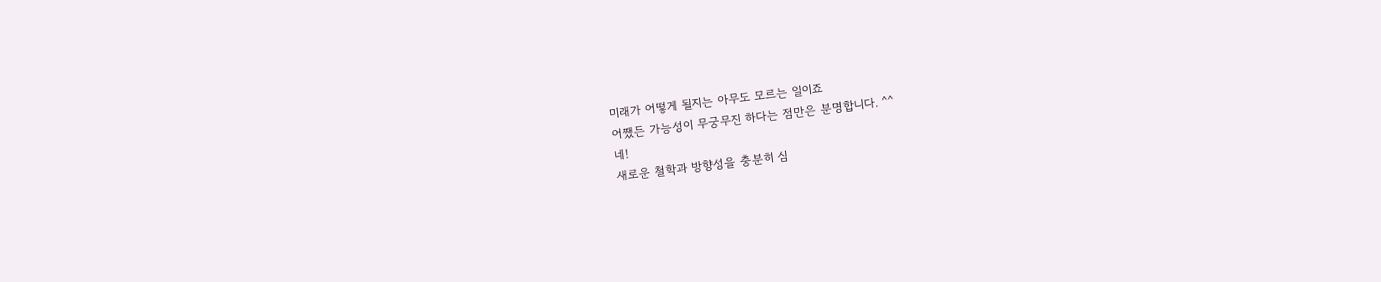미래가 어떻게 될지는 아무도 모르는 일이죠
어쨌든 가능성이 무궁무진 하다는 점만은 분명합니다. ^^
네!
새로운 철학과 방향성을 충분히 심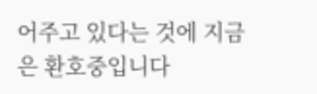어주고 있다는 것에 지금은 환호중입니다